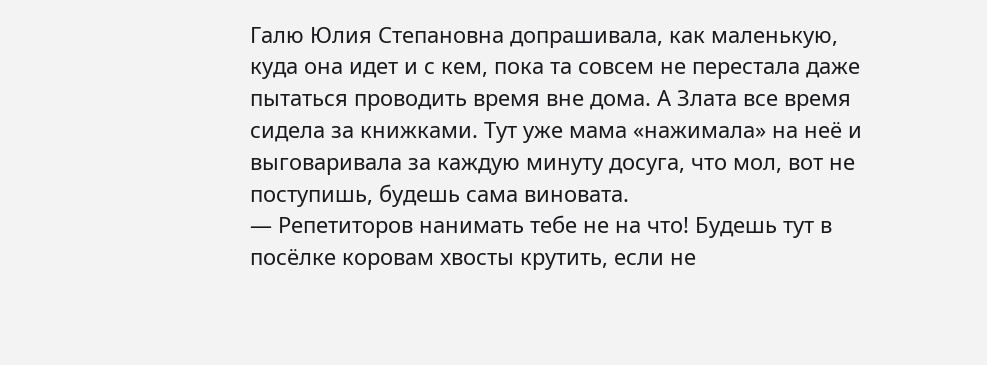Галю Юлия Степановна допрашивала, как маленькую, куда она идет и с кем, пока та совсем не перестала даже пытаться проводить время вне дома. А Злата все время сидела за книжками. Тут уже мама «нажимала» на неё и выговаривала за каждую минуту досуга, что мол, вот не поступишь, будешь сама виновата.
— Репетиторов нанимать тебе не на что! Будешь тут в посёлке коровам хвосты крутить, если не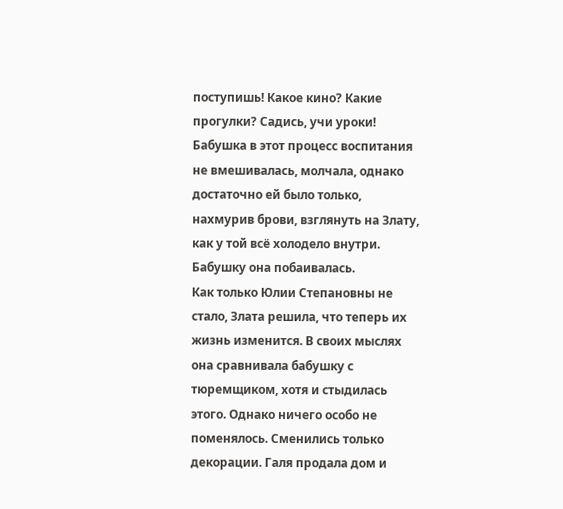поступишь! Какое кино? Какие прогулки? Садись, учи уроки!
Бабушка в этот процесс воспитания не вмешивалась, молчала, однако достаточно ей было только, нахмурив брови, взглянуть на Злату, как у той всё холодело внутри. Бабушку она побаивалась.
Как только Юлии Степановны не стало, Злата решила, что теперь их жизнь изменится. В своих мыслях она сравнивала бабушку с тюремщиком, хотя и стыдилась этого. Однако ничего особо не поменялось. Сменились только декорации. Галя продала дом и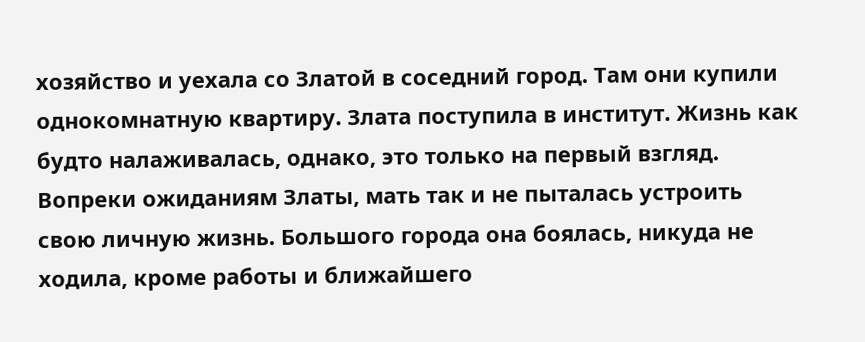хозяйство и уехала со Златой в соседний город. Там они купили однокомнатную квартиру. Злата поступила в институт. Жизнь как будто налаживалась, однако, это только на первый взгляд.
Вопреки ожиданиям Златы, мать так и не пыталась устроить свою личную жизнь. Большого города она боялась, никуда не ходила, кроме работы и ближайшего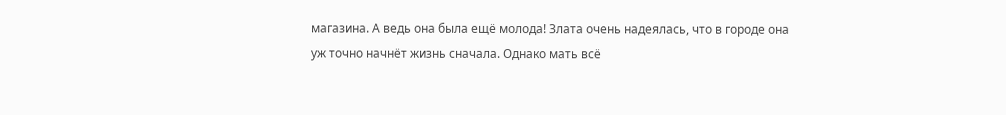магазина. А ведь она была ещё молода! Злата очень надеялась, что в городе она уж точно начнёт жизнь сначала. Однако мать всё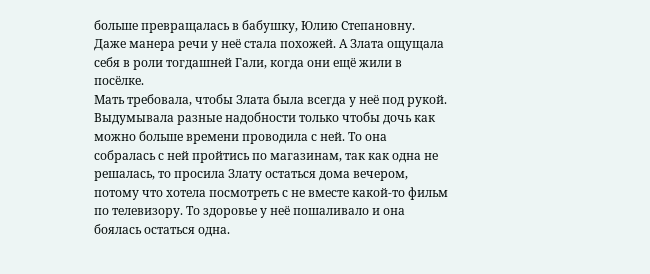больше превращалась в бабушку, Юлию Степановну. Даже манера речи у неё стала похожей. А Злата ощущала себя в роли тогдашней Гали, когда они ещё жили в посёлке.
Мать требовала, чтобы Злата была всегда у неё под рукой. Выдумывала разные надобности только чтобы дочь как можно больше времени проводила с ней. То она собралась с ней пройтись по магазинам, так как одна не решалась, то просила Злату остаться дома вечером, потому что хотела посмотреть с не вместе какой-то фильм по телевизору. То здоровье у неё пошаливало и она боялась остаться одна.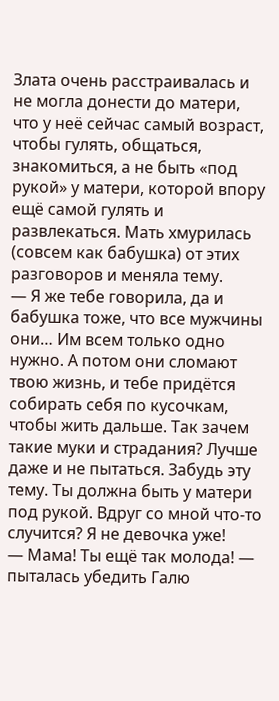Злата очень расстраивалась и не могла донести до матери, что у неё сейчас самый возраст, чтобы гулять, общаться, знакомиться, а не быть «под рукой» у матери, которой впору ещё самой гулять и развлекаться. Мать хмурилась (совсем как бабушка) от этих разговоров и меняла тему.
— Я же тебе говорила, да и бабушка тоже, что все мужчины они… Им всем только одно нужно. А потом они сломают твою жизнь, и тебе придётся собирать себя по кусочкам, чтобы жить дальше. Так зачем такие муки и страдания? Лучше даже и не пытаться. Забудь эту тему. Ты должна быть у матери под рукой. Вдруг со мной что-то случится? Я не девочка уже!
— Мама! Ты ещё так молода! — пыталась убедить Галю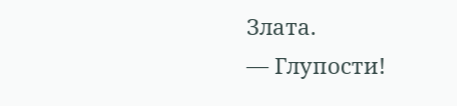Злата.
— Глупости!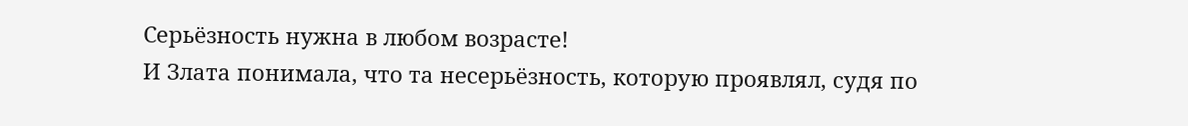Серьёзность нужна в любом возрасте!
И Злата понимала, что та несерьёзность, которую проявлял, судя по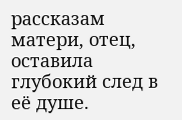рассказам матери, отец, оставила глубокий след в её душе.